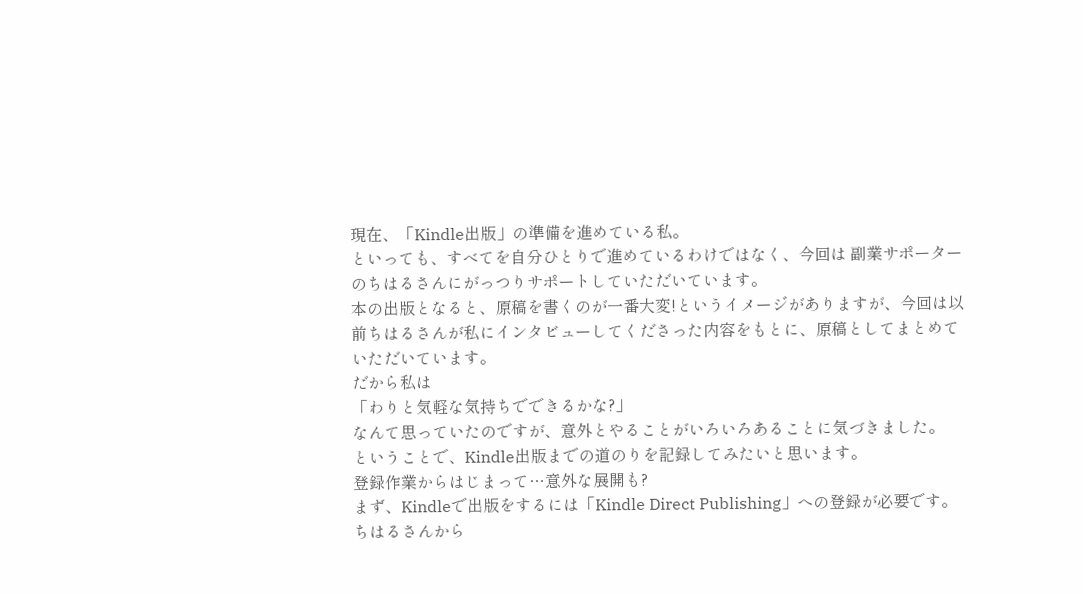現在、「Kindle出版」の準備を進めている私。
といっても、すべてを自分ひとりで進めているわけではなく、今回は 副業サポーターのちはるさんにがっつりサポートしていただいています。
本の出版となると、原稿を書くのが一番大変!というイメージがありますが、今回は以前ちはるさんが私にインタビューしてくださった内容をもとに、原稿としてまとめていただいています。
だから私は
「わりと気軽な気持ちでできるかな?」
なんて思っていたのですが、意外とやることがいろいろあることに気づきました。
ということで、Kindle出版までの道のりを記録してみたいと思います。
登録作業からはじまって…意外な展開も?
まず、Kindleで出版をするには「Kindle Direct Publishing」への登録が必要です。
ちはるさんから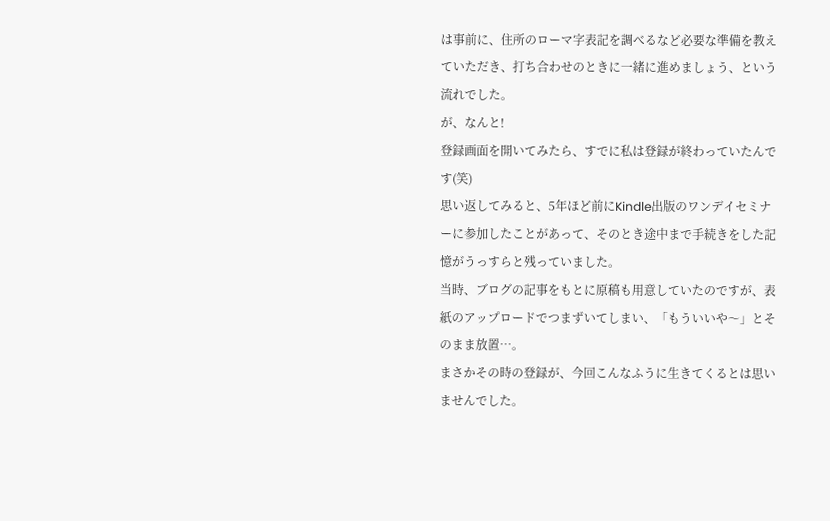は事前に、住所のローマ字表記を調べるなど必要な準備を教えていただき、打ち合わせのときに一緒に進めましょう、という流れでした。
が、なんと!
登録画面を開いてみたら、すでに私は登録が終わっていたんです(笑)
思い返してみると、5年ほど前にKindle出版のワンデイセミナーに参加したことがあって、そのとき途中まで手続きをした記憶がうっすらと残っていました。
当時、ブログの記事をもとに原稿も用意していたのですが、表紙のアップロードでつまずいてしまい、「もういいや〜」とそのまま放置…。
まさかその時の登録が、今回こんなふうに生きてくるとは思いませんでした。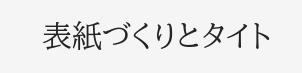表紙づくりとタイト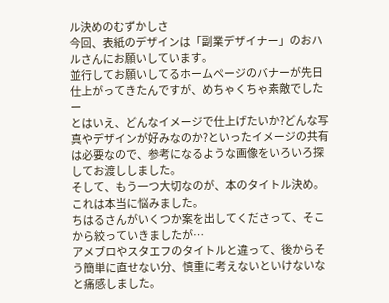ル決めのむずかしさ
今回、表紙のデザインは「副業デザイナー」のおハルさんにお願いしています。
並行してお願いしてるホームページのバナーが先日仕上がってきたんですが、めちゃくちゃ素敵でしたー
とはいえ、どんなイメージで仕上げたいか?どんな写真やデザインが好みなのか?といったイメージの共有は必要なので、参考になるような画像をいろいろ探してお渡ししました。
そして、もう一つ大切なのが、本のタイトル決め。
これは本当に悩みました。
ちはるさんがいくつか案を出してくださって、そこから絞っていきましたが…
アメブロやスタエフのタイトルと違って、後からそう簡単に直せない分、慎重に考えないといけないなと痛感しました。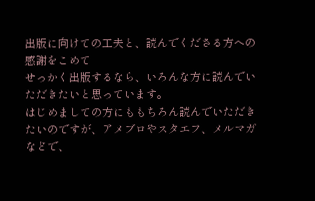出版に向けての工夫と、読んでくださる方への感謝をこめて
せっかく出版するなら、いろんな方に読んでいただきたいと思っています。
はじめましての方にももちろん読んでいただきたいのですが、アメブロやスタエフ、メルマガなどで、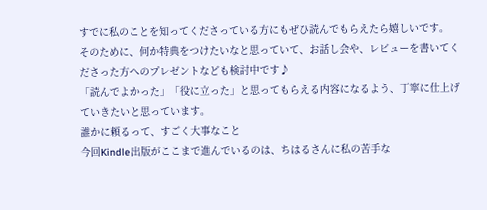すでに私のことを知ってくださっている方にもぜひ読んでもらえたら嬉しいです。
そのために、何か特典をつけたいなと思っていて、お話し会や、レビューを書いてくださった方へのプレゼントなども検討中です♪
「読んでよかった」「役に立った」と思ってもらえる内容になるよう、丁寧に仕上げていきたいと思っています。
誰かに頼るって、すごく大事なこと
今回Kindle出版がここまで進んでいるのは、ちはるさんに私の苦手な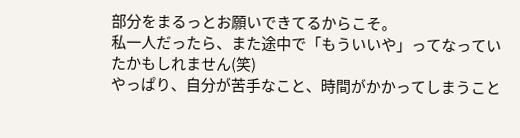部分をまるっとお願いできてるからこそ。
私一人だったら、また途中で「もういいや」ってなっていたかもしれません(笑)
やっぱり、自分が苦手なこと、時間がかかってしまうこと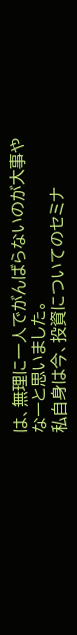は、無理に一人でがんばらないのが大事やなーと思いました。
私自身は今、投資についてのセミナ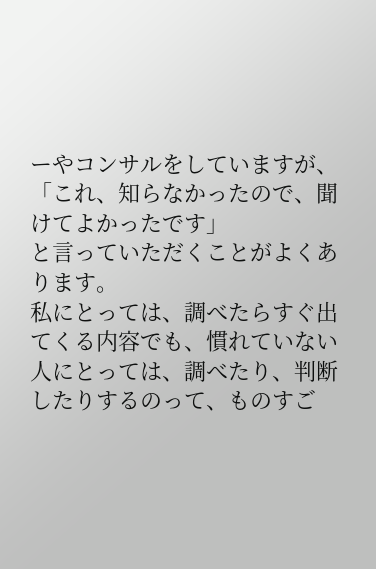ーやコンサルをしていますが、
「これ、知らなかったので、聞けてよかったです」
と言っていただくことがよくあります。
私にとっては、調べたらすぐ出てくる内容でも、慣れていない人にとっては、調べたり、判断したりするのって、ものすご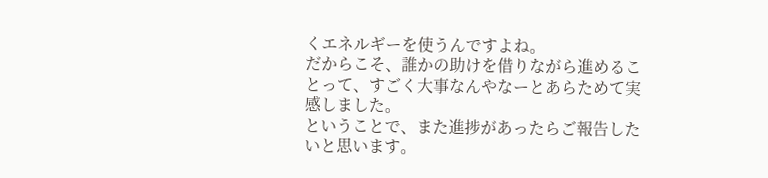くエネルギーを使うんですよね。
だからこそ、誰かの助けを借りながら進めることって、すごく大事なんやなーとあらためて実感しました。
ということで、また進捗があったらご報告したいと思います。